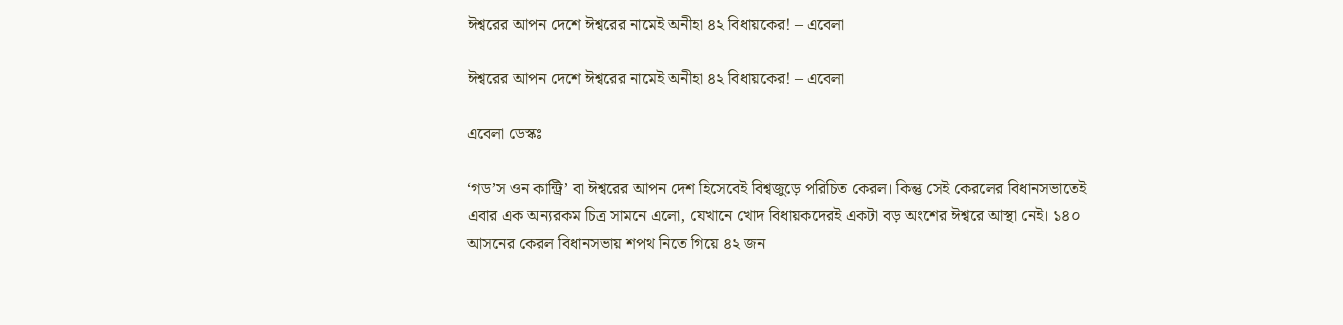ঈশ্বরের আপন দেশে ঈশ্বরের নামেই অনীহা ৪২ বিধায়কের! – এবেলা

ঈশ্বরের আপন দেশে ঈশ্বরের নামেই অনীহা ৪২ বিধায়কের! – এবেলা

এবেলা ডেস্কঃ

‘গড’স ওন কান্ট্রি’ বা ঈশ্বরের আপন দেশ হিসেবেই বিশ্বজুড়ে পরিচিত কেরল। কিন্তু সেই কেরলের বিধানসভাতেই এবার এক অন্যরকম চিত্র সামনে এলো, যেখানে খোদ বিধায়কদেরই একটা বড় অংশের ঈশ্বরে আস্থা নেই। ১৪০ আসনের কেরল বিধানসভায় শপথ নিতে গিয়ে ৪২ জন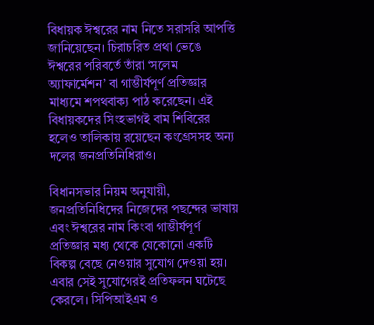বিধায়ক ঈশ্বরের নাম নিতে সরাসরি আপত্তি জানিয়েছেন। চিরাচরিত প্রথা ভেঙে ঈশ্বরের পরিবর্তে তাঁরা ‘সলেম অ্যাফার্মেশন’ বা গাম্ভীর্যপূর্ণ প্রতিজ্ঞার মাধ্যমে শপথবাক্য পাঠ করেছেন। এই বিধায়কদের সিংহভাগই বাম শিবিরের হলেও তালিকায় রয়েছেন কংগ্রেসসহ অন্য দলের জনপ্রতিনিধিরাও।

বিধানসভার নিয়ম অনুযায়ী, জনপ্রতিনিধিদের নিজেদের পছন্দের ভাষায় এবং ঈশ্বরের নাম কিংবা গাম্ভীর্যপূর্ণ প্রতিজ্ঞার মধ্য থেকে যেকোনো একটি বিকল্প বেছে নেওয়ার সুযোগ দেওয়া হয়। এবার সেই সুযোগেরই প্রতিফলন ঘটেছে কেরলে। সিপিআইএম ও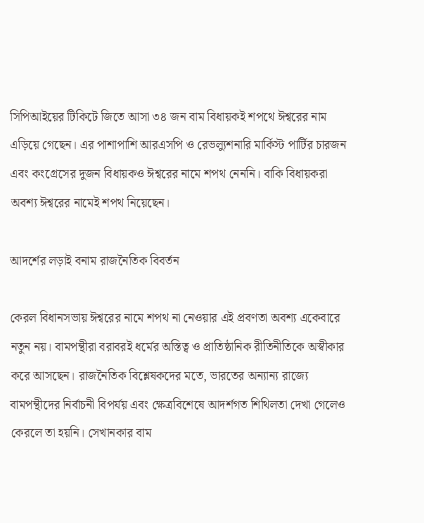সিপিআইয়ের টিকিটে জিতে আসা ৩৪ জন বাম বিধায়কই শপথে ঈশ্বরের নাম এড়িয়ে গেছেন। এর পাশাপাশি আরএসপি ও রেভল্যুশনারি মার্কিস্ট পার্টির চারজন এবং কংগ্রেসের দুজন বিধায়কও ঈশ্বরের নামে শপথ নেননি। বাকি বিধায়করা অবশ্য ঈশ্বরের নামেই শপথ নিয়েছেন।

আদর্শের লড়াই বনাম রাজনৈতিক বিবর্তন

কেরল বিধানসভায় ঈশ্বরের নামে শপথ না নেওয়ার এই প্রবণতা অবশ্য একেবারে নতুন নয়। বামপন্থীরা বরাবরই ধর্মের অস্তিত্ব ও প্রাতিষ্ঠানিক রীতিনীতিকে অস্বীকার করে আসছেন। রাজনৈতিক বিশ্লেষকদের মতে, ভারতের অন্যান্য রাজ্যে বামপন্থীদের নির্বাচনী বিপর্যয় এবং ক্ষেত্রবিশেষে আদর্শগত শিথিলতা দেখা গেলেও কেরলে তা হয়নি। সেখানকার বাম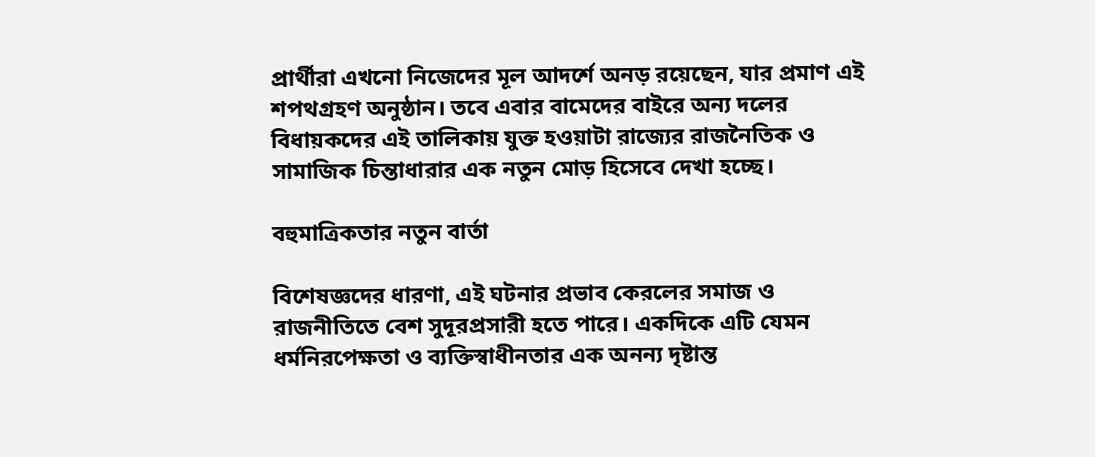প্রার্থীরা এখনো নিজেদের মূল আদর্শে অনড় রয়েছেন, যার প্রমাণ এই শপথগ্রহণ অনুষ্ঠান। তবে এবার বামেদের বাইরে অন্য দলের বিধায়কদের এই তালিকায় যুক্ত হওয়াটা রাজ্যের রাজনৈতিক ও সামাজিক চিন্তাধারার এক নতুন মোড় হিসেবে দেখা হচ্ছে।

বহুমাত্রিকতার নতুন বার্তা

বিশেষজ্ঞদের ধারণা, এই ঘটনার প্রভাব কেরলের সমাজ ও রাজনীতিতে বেশ সুদূরপ্রসারী হতে পারে। একদিকে এটি যেমন ধর্মনিরপেক্ষতা ও ব্যক্তিস্বাধীনতার এক অনন্য দৃষ্টান্ত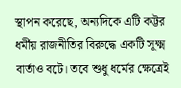স্থাপন করেছে, অন্যদিকে এটি কট্টর ধর্মীয় রাজনীতির বিরুদ্ধে একটি সূক্ষ্ম বার্তাও বটে। তবে শুধু ধর্মের ক্ষেত্রেই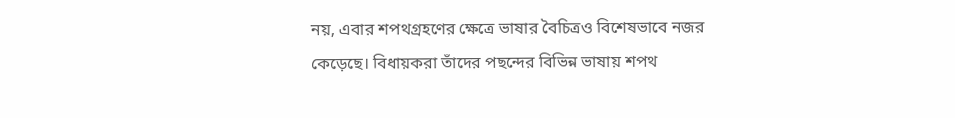নয়, এবার শপথগ্রহণের ক্ষেত্রে ভাষার বৈচিত্রও বিশেষভাবে নজর কেড়েছে। বিধায়করা তাঁদের পছন্দের বিভিন্ন ভাষায় শপথ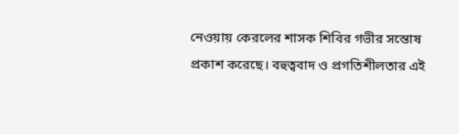নেওয়ায় কেরলের শাসক শিবির গভীর সন্তোষ প্রকাশ করেছে। বহুত্ববাদ ও প্রগতিশীলতার এই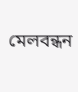মেলবন্ধন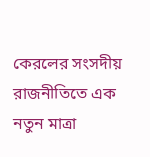কেরলের সংসদীয় রাজনীতিতে এক নতুন মাত্রা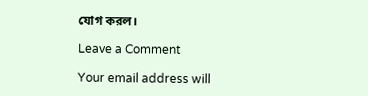যোগ করল।

Leave a Comment

Your email address will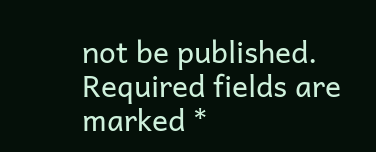not be published. Required fields are marked *